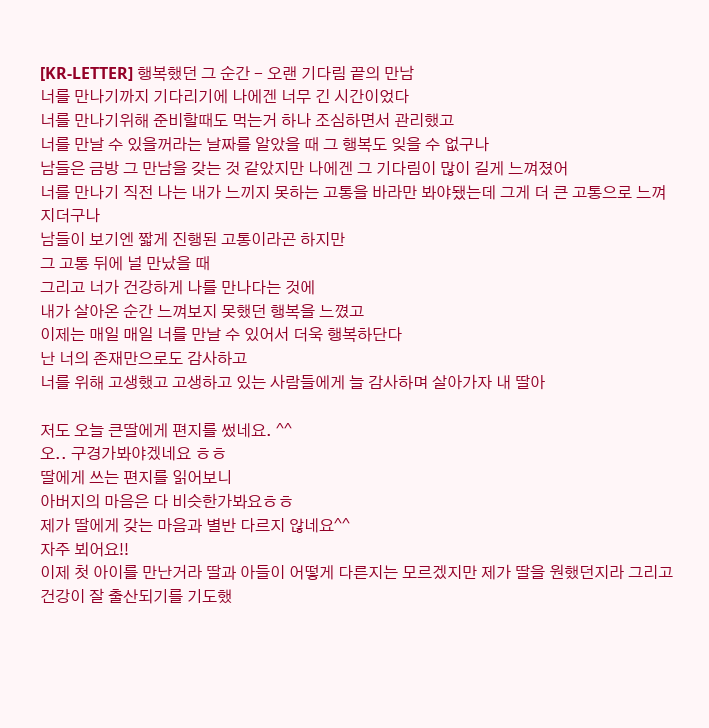[KR-LETTER] 행복했던 그 순간 - 오랜 기다림 끝의 만남
너를 만나기까지 기다리기에 나에겐 너무 긴 시간이었다
너를 만나기위해 준비할때도 먹는거 하나 조심하면서 관리했고
너를 만날 수 있을꺼라는 날짜를 알았을 때 그 행복도 잊을 수 없구나
남들은 금방 그 만남을 갖는 것 같았지만 나에겐 그 기다림이 많이 길게 느껴졌어
너를 만나기 직전 나는 내가 느끼지 못하는 고통을 바라만 봐야됐는데 그게 더 큰 고통으로 느껴지더구나
남들이 보기엔 짧게 진행된 고통이라곤 하지만
그 고통 뒤에 널 만났을 때
그리고 너가 건강하게 나를 만나다는 것에
내가 살아온 순간 느껴보지 못했던 행복을 느꼈고
이제는 매일 매일 너를 만날 수 있어서 더욱 행복하단다
난 너의 존재만으로도 감사하고
너를 위해 고생했고 고생하고 있는 사람들에게 늘 감사하며 살아가자 내 딸아

저도 오늘 큰딸에게 편지를 썼네요. ^^
오.. 구경가봐야겠네요 ㅎㅎ
딸에게 쓰는 편지를 읽어보니
아버지의 마음은 다 비슷한가봐요ㅎㅎ
제가 딸에게 갖는 마음과 별반 다르지 않네요^^
자주 뵈어요!!
이제 첫 아이를 만난거라 딸과 아들이 어떻게 다른지는 모르겠지만 제가 딸을 원했던지라 그리고 건강이 잘 출산되기를 기도했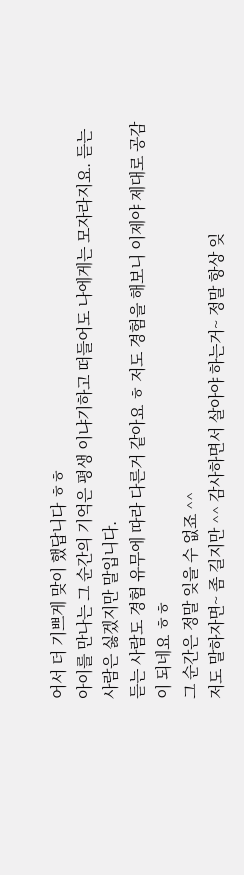어서 더 기쁘게 맞이 했답니다 ㅎㅎ
아이를 만나는 그 순간의 기억은 평생 이냐기하고 떠들어도 나에게는 모자라지요. 듣는 사람은 싫겠지만 말입니다.
듣는 사람도 경험 유무에 따라 다른거 같아요 ㅎ 저도 경험을 해보니 이제야 제대로 공감이 되네요 ㅎㅎ
그 순간은 정말 잊을 수 없죠 ^^
저도 말하자면~ 좀 길지만 ^^ 감사하면서 살아야 하는거~ 정말 항상 잊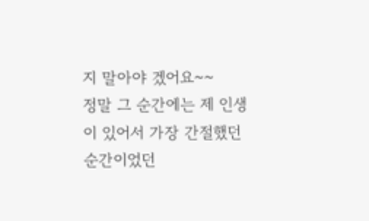지 말아야 겠어요~~
정말 그 순간에는 제 인생이 있어서 가장 간절했던 순간이었던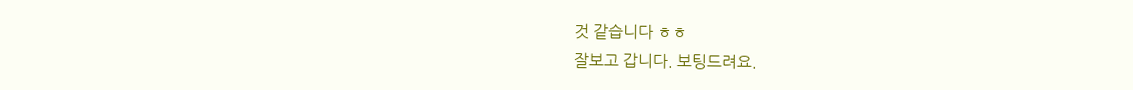것 같습니다 ㅎㅎ
잘보고 갑니다. 보팅드려요.